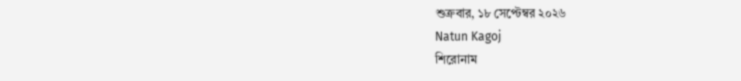শুক্রবার, ১৮ সেপ্টেম্বর ২০২৬
Natun Kagoj
শিরোনাম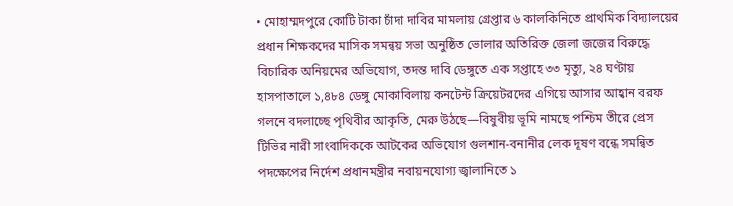• মোহাম্মদপুরে কোটি টাকা চাঁদা দাবির মামলায় গ্রেপ্তার ৬ কালকিনিতে প্রাথমিক বিদ্যালয়ের প্রধান শিক্ষকদের মাসিক সমন্বয় সভা অনুষ্ঠিত ভোলার অতিরিক্ত জেলা জজের বিরুদ্ধে বিচারিক অনিয়মের অভিযোগ, তদন্ত দাবি ডেঙ্গুতে এক সপ্তাহে ৩৩ মৃত্যু, ২৪ ঘণ্টায় হাসপাতালে ১,৪৮৪ ডেঙ্গু মোকাবিলায় কনটেন্ট ক্রিয়েটরদের এগিয়ে আসার আহ্বান বরফ গলনে বদলাচ্ছে পৃথিবীর আকৃতি, মেরু উঠছে—বিষুবীয় ভূমি নামছে পশ্চিম তীরে প্রেস টিভির নারী সাংবাদিককে আটকের অভিযোগ গুলশান-বনানীর লেক দূষণ বন্ধে সমন্বিত পদক্ষেপের নির্দেশ প্রধানমন্ত্রীর নবায়নযোগ্য জ্বালানিতে ১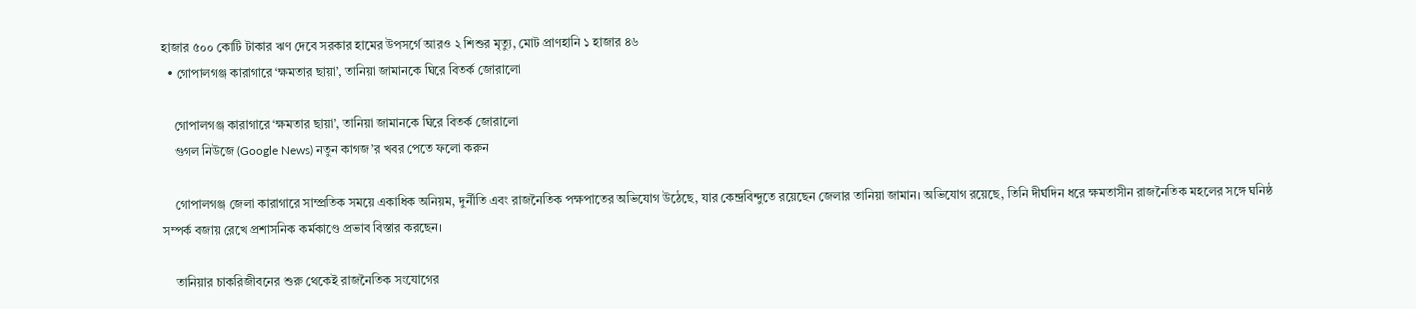হাজার ৫০০ কোটি টাকার ঋণ দেবে সরকার হামের উপসর্গে আরও ২ শিশুর মৃত্যু, মোট প্রাণহানি ১ হাজার ৪৬
  • গোপালগঞ্জ কারাগারে ‘ক্ষমতার ছায়া’, তানিয়া জামানকে ঘিরে বিতর্ক জোরালো

    গোপালগঞ্জ কারাগারে ‘ক্ষমতার ছায়া’, তানিয়া জামানকে ঘিরে বিতর্ক জোরালো
    গুগল নিউজে (Google News) নতুন কাগজ’র খবর পেতে ফলো করুন

    গোপালগঞ্জ জেলা কারাগারে সাম্প্রতিক সময়ে একাধিক অনিয়ম, দুর্নীতি এবং রাজনৈতিক পক্ষপাতের অভিযোগ উঠেছে, যার কেন্দ্রবিন্দুতে রয়েছেন জেলার তানিয়া জামান। অভিযোগ রয়েছে, তিনি দীর্ঘদিন ধরে ক্ষমতাসীন রাজনৈতিক মহলের সঙ্গে ঘনিষ্ঠ সম্পর্ক বজায় রেখে প্রশাসনিক কর্মকাণ্ডে প্রভাব বিস্তার করছেন।

    তানিয়ার চাকরিজীবনের শুরু থেকেই রাজনৈতিক সংযোগের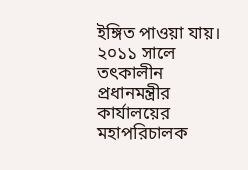ইঙ্গিত পাওয়া যায়। ২০১১ সালে তৎকালীন প্রধানমন্ত্রীর কার্যালয়ের মহাপরিচালক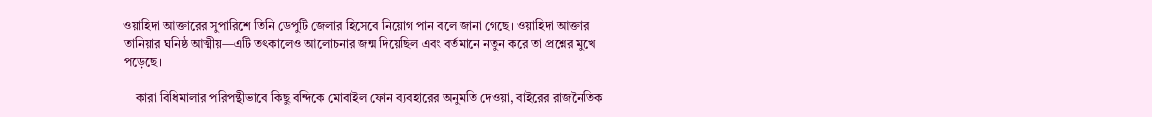ওয়াহিদা আক্তারের সুপারিশে তিনি ডেপুটি জেলার হিসেবে নিয়োগ পান বলে জানা গেছে। ওয়াহিদা আক্তার তানিয়ার ঘনিষ্ঠ আত্মীয়—এটি তৎকালেও আলোচনার জন্ম দিয়েছিল এবং বর্তমানে নতুন করে তা প্রশ্নের মুখে পড়েছে।

    কারা বিধিমালার পরিপন্থীভাবে কিছু বন্দিকে মোবাইল ফোন ব্যবহারের অনুমতি দেওয়া, বাইরের রাজনৈতিক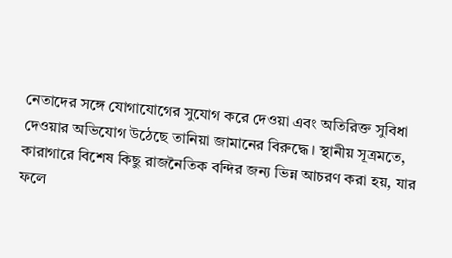নেতাদের সঙ্গে যোগাযোগের সুযোগ করে দেওয়া এবং অতিরিক্ত সুবিধা দেওয়ার অভিযোগ উঠেছে তানিয়া জামানের বিরুদ্ধে। স্থানীয় সূত্রমতে, কারাগারে বিশেষ কিছু রাজনৈতিক বন্দির জন্য ভিন্ন আচরণ করা হয়, যার ফলে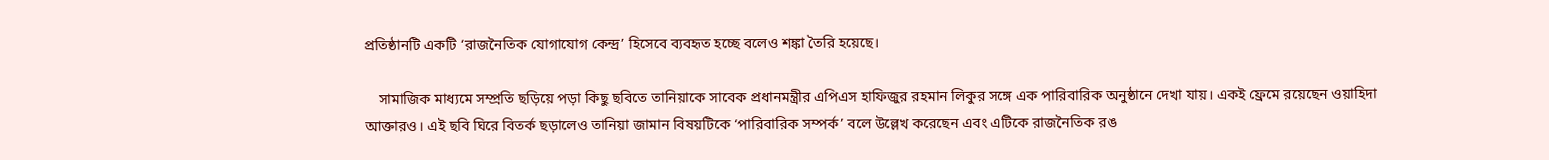প্রতিষ্ঠানটি একটি ‘রাজনৈতিক যোগাযোগ কেন্দ্র’ হিসেবে ব্যবহৃত হচ্ছে বলেও শঙ্কা তৈরি হয়েছে।

    সামাজিক মাধ্যমে সম্প্রতি ছড়িয়ে পড়া কিছু ছবিতে তানিয়াকে সাবেক প্রধানমন্ত্রীর এপিএস হাফিজুর রহমান লিকুর সঙ্গে এক পারিবারিক অনুষ্ঠানে দেখা যায়। একই ফ্রেমে রয়েছেন ওয়াহিদা আক্তারও। এই ছবি ঘিরে বিতর্ক ছড়ালেও তানিয়া জামান বিষয়টিকে ‘পারিবারিক সম্পর্ক’ বলে উল্লেখ করেছেন এবং এটিকে রাজনৈতিক রঙ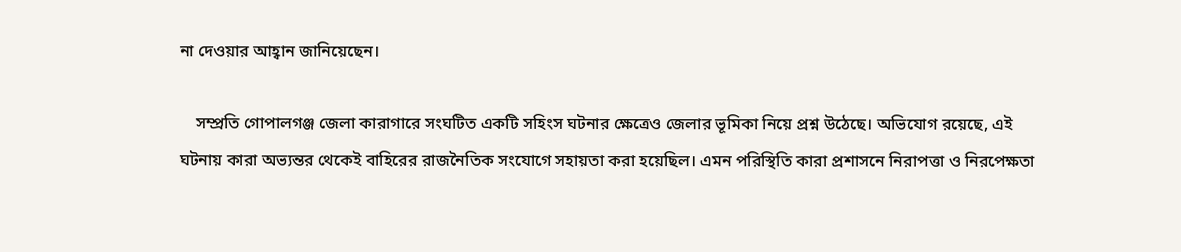না দেওয়ার আহ্বান জানিয়েছেন।

    সম্প্রতি গোপালগঞ্জ জেলা কারাগারে সংঘটিত একটি সহিংস ঘটনার ক্ষেত্রেও জেলার ভূমিকা নিয়ে প্রশ্ন উঠেছে। অভিযোগ রয়েছে, এই ঘটনায় কারা অভ্যন্তর থেকেই বাহিরের রাজনৈতিক সংযোগে সহায়তা করা হয়েছিল। এমন পরিস্থিতি কারা প্রশাসনে নিরাপত্তা ও নিরপেক্ষতা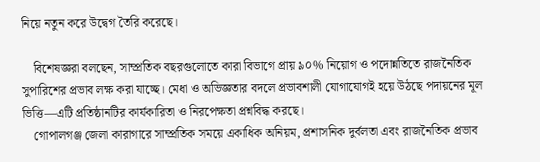নিয়ে নতুন করে উদ্বেগ তৈরি করেছে।

    বিশেষজ্ঞরা বলছেন, সাম্প্রতিক বছরগুলোতে কারা বিভাগে প্রায় ৯০% নিয়োগ ও পদোন্নতিতে রাজনৈতিক সুপারিশের প্রভাব লক্ষ করা যাচ্ছে। মেধা ও অভিজ্ঞতার বদলে প্রভাবশালী যোগাযোগই হয়ে উঠছে পদায়নের মূল ভিত্তি—এটি প্রতিষ্ঠানটির কার্যকারিতা ও নিরপেক্ষতা প্রশ্নবিদ্ধ করছে।
    গোপালগঞ্জ জেলা কারাগারে সাম্প্রতিক সময়ে একাধিক অনিয়ম, প্রশাসনিক দুর্বলতা এবং রাজনৈতিক প্রভাব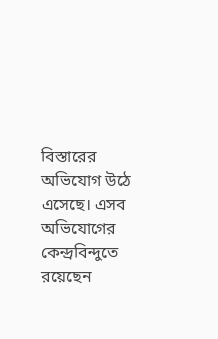বিস্তারের অভিযোগ উঠে এসেছে। এসব অভিযোগের কেন্দ্রবিন্দুতে রয়েছেন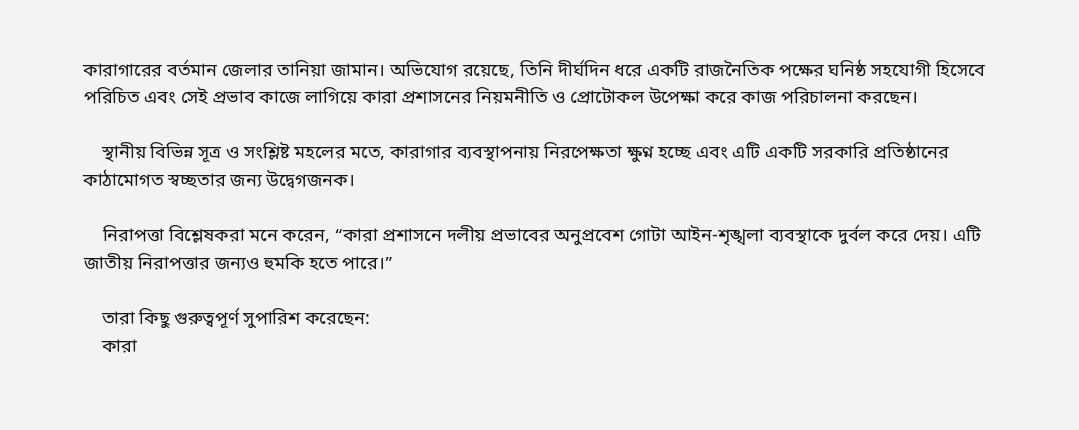কারাগারের বর্তমান জেলার তানিয়া জামান। অভিযোগ রয়েছে, তিনি দীর্ঘদিন ধরে একটি রাজনৈতিক পক্ষের ঘনিষ্ঠ সহযোগী হিসেবে পরিচিত এবং সেই প্রভাব কাজে লাগিয়ে কারা প্রশাসনের নিয়মনীতি ও প্রোটোকল উপেক্ষা করে কাজ পরিচালনা করছেন।

    স্থানীয় বিভিন্ন সূত্র ও সংশ্লিষ্ট মহলের মতে, কারাগার ব্যবস্থাপনায় নিরপেক্ষতা ক্ষুণ্ন হচ্ছে এবং এটি একটি সরকারি প্রতিষ্ঠানের কাঠামোগত স্বচ্ছতার জন্য উদ্বেগজনক।

    নিরাপত্তা বিশ্লেষকরা মনে করেন, “কারা প্রশাসনে দলীয় প্রভাবের অনুপ্রবেশ গোটা আইন-শৃঙ্খলা ব্যবস্থাকে দুর্বল করে দেয়। এটি জাতীয় নিরাপত্তার জন্যও হুমকি হতে পারে।”

    তারা কিছু গুরুত্বপূর্ণ সুপারিশ করেছেন:
    কারা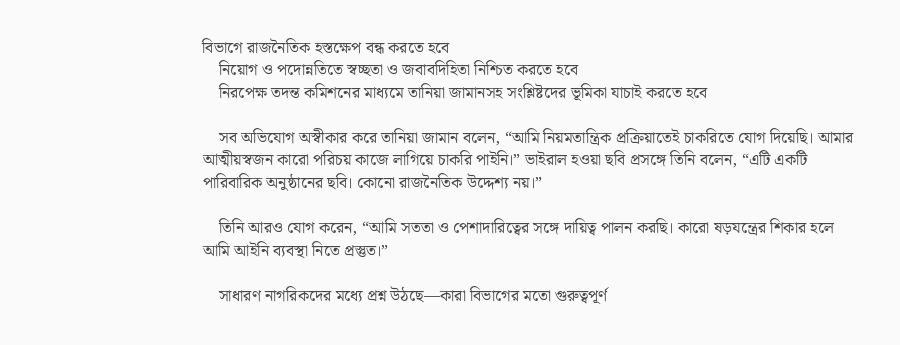বিভাগে রাজনৈতিক হস্তক্ষেপ বন্ধ করতে হবে
    নিয়োগ ও পদোন্নতিতে স্বচ্ছতা ও জবাবদিহিতা নিশ্চিত করতে হবে
    নিরপেক্ষ তদন্ত কমিশনের মাধ্যমে তানিয়া জামানসহ সংশ্লিষ্টদের ভূমিকা যাচাই করতে হবে

    সব অভিযোগ অস্বীকার করে তানিয়া জামান বলেন, “আমি নিয়মতান্ত্রিক প্রক্রিয়াতেই চাকরিতে যোগ দিয়েছি। আমার আত্মীয়স্বজন কারো পরিচয় কাজে লাগিয়ে চাকরি পাইনি।” ভাইরাল হওয়া ছবি প্রসঙ্গে তিনি বলেন, “এটি একটি পারিবারিক অনুষ্ঠানের ছবি। কোনো রাজনৈতিক উদ্দেশ্য নয়।”

    তিনি আরও যোগ করেন, “আমি সততা ও পেশাদারিত্বের সঙ্গে দায়িত্ব পালন করছি। কারো ষড়যন্ত্রের শিকার হলে আমি আইনি ব্যবস্থা নিতে প্রস্তুত।”

    সাধারণ নাগরিকদের মধ্যে প্রশ্ন উঠছে—কারা বিভাগের মতো গুরুত্বপূর্ণ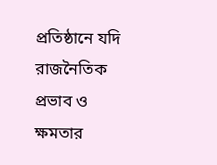প্রতিষ্ঠানে যদি রাজনৈতিক প্রভাব ও ক্ষমতার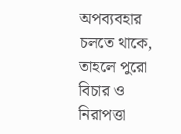অপব্যবহার চলতে থাকে, তাহলে পুরো বিচার ও নিরাপত্তা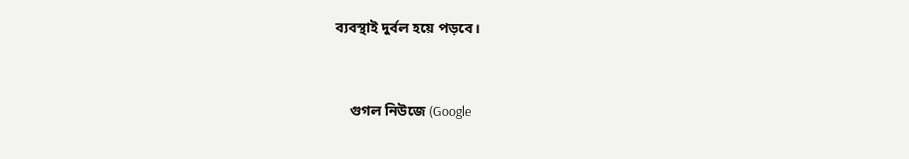ব্যবস্থাই দুর্বল হয়ে পড়বে।


    গুগল নিউজে (Google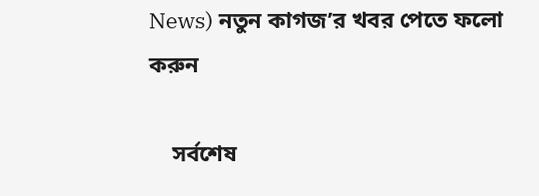News) নতুন কাগজ’র খবর পেতে ফলো করুন

    সর্বশেষ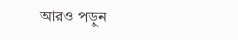আরও পড়ুন